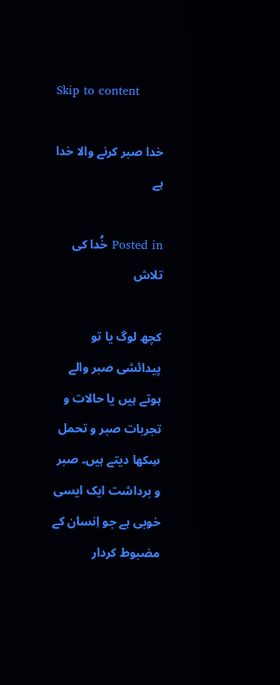Skip to content

خدا صبر کرنے والا خدا ہے

Posted in خُدا کی تلاش

کچھ لوگ یا تو پیدائشی صبر والے ہوتے ہیں یا حالات و تجربات صبر و تحمل سِکھا دیتے ہیں۔ صبر و برداشت ایک ایسی خوبی ہے جو اِنسان کے مضبوط کردار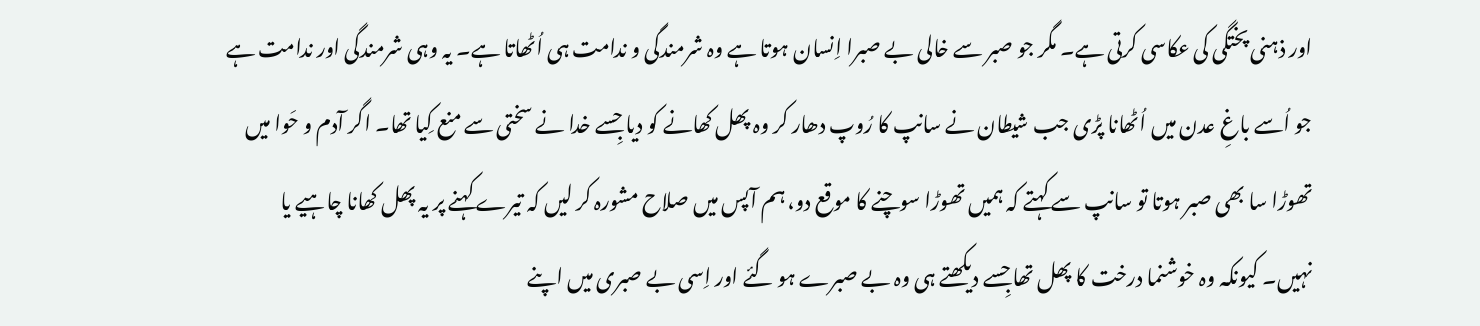اور ذہنی پختگی کی عکاسی کرتی ہے۔ مگر جو صبر سے خالی بے صبرا اِنسان ہوتا ہے وہ شرمندگی و ندامت ہی اُٹھاتا ہے۔ یہ وہی شرمندگی اور ندامت ہے جو اُسے باغِ عدن میں اُٹھانا پڑی جب شیطان نے سانپ کا رُوپ دھار کر وہ پھل کھانے کو دیا جِسے خدا نے سختی سے منع کِیا تھا۔ اگر آدم و حَوا میں تھوڑا سا بھی صبر ہوتا تو سانپ سے کہتے کہ ہمیں تھوڑا سوچنے کا موقع دو، ہم آپس میں صلاح مشورہ کر لیں کہ تیرے کہنے پر یہ پھل کھانا چاہیے یا نہیں۔ کیونکہ وہ خوشنما درخت کا پھل تھا جِسے دیکھتے ہی وہ بے صبرے ہو گئے اور اِسی بے صبری میں اپنے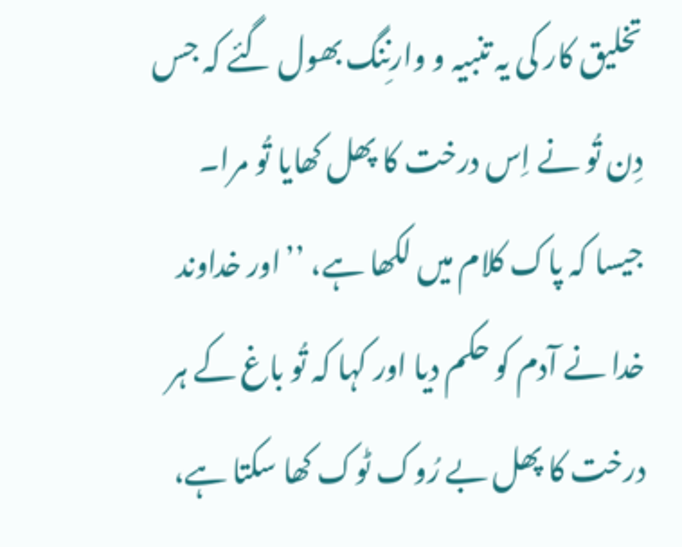تخلیق کار کی یہ تنبیہ و وارنِنگ بھول گئے کہ جس دِن تُو نے اِس درخت کا پھل کھایا تُو مرا۔ جیسا کہ پاک کلام میں لکھا ہے، ’’اور خداوند خدا نے آدم کو حکم دیا اور کہا کہ تُو باغ کے ہر درخت کا پھل بے رُوک ٹوک کھا سکتا ہے،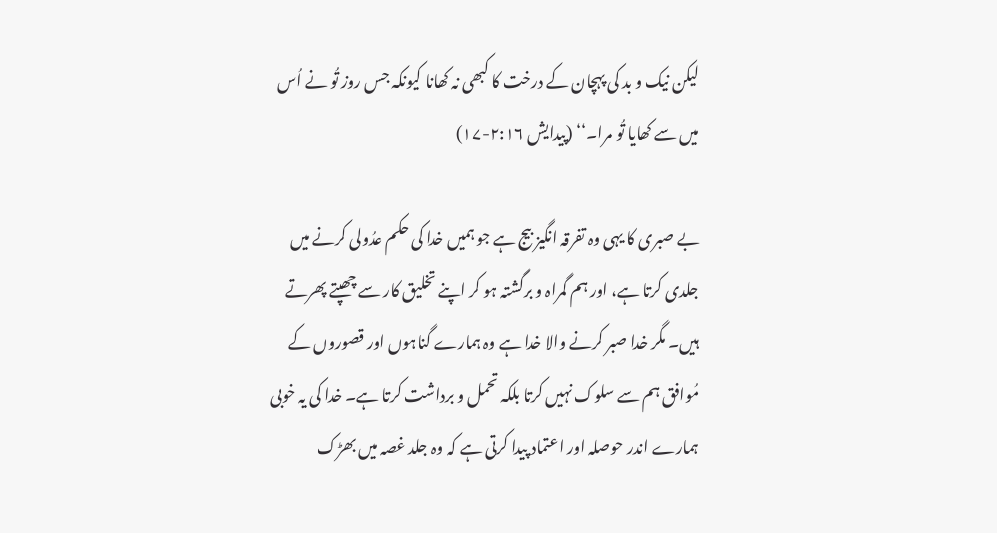لیکن نیک و بد کی پہچان کے درخت کا کبھی نہ کھانا کیونکہ جس روز تُو نے اُس میں سے کھایا تُو مرا۔‘‘ (پیدایش ۲:۱۶-۱۷)

بے صبری کا یہی وہ تفرقہ انگیز بیج ہے جو ہمیں خدا کی حکم عدُولی کرنے میں جلدی کرتا ہے، اور ہم گمراہ و برگشتہ ہو کر اپنے تخلیق کار سے چھپتے پھرتے ہیں۔ مگر خدا صبر کرنے والا خدا ہے وہ ہمارے گناہوں اور قصوروں کے مُوافق ہم سے سلوک نہیں کرتا بلکہ تحمل و برداشت کرتا ہے۔ خدا کی یہ خوبی ہمارے اندر حوصلہ اور اعتماد پیدا کرتی ہے کہ وہ جلد غصہ میں بھڑک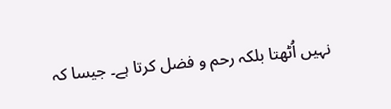نہیں اُٹھتا بلکہ رحم و فضل کرتا ہے۔ جیسا کہ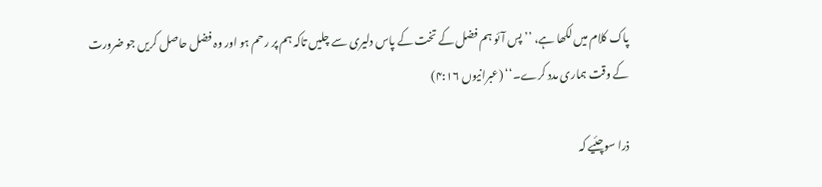پاک کلام میں لکھا ہے، ’’پس آئو ہم فضل کے تخت کے پاس دلیری سے چلیں تاکہ ہم پر رحم ہو اور وہ فضل حاصل کریں جو ضرورت کے وقت ہماری مدد کرے۔‘‘ (عبرانیوں ۴:۱۶)

ذرا سوچئیے کہ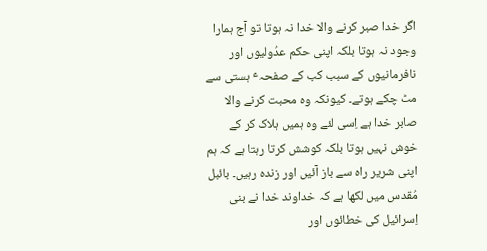اگر خدا صبر کرنے والا خدا نہ ہوتا تو آج ہمارا وجود نہ ہوتا بلکہ اپنی حکم عدُولیوں اور نافرمانیوں کے سبب کب کے صفحہٴ ہستی سے مٹ چکے ہوتے۔ کیونکہ وہ محبت کرنے والا صابر خدا ہے اِسی لئے وہ ہمیں ہلاک کر کے خوش نہیں ہوتا بلکہ کوشش کرتا رہتا ہے کہ ہم اپنی شریر راہ سے باز آئیں اور زندہ رہیں۔ بائبل مُقدس میں لکھا ہے کہ خداوند خدا نے بنی اِسرائیل کی خطائوں اور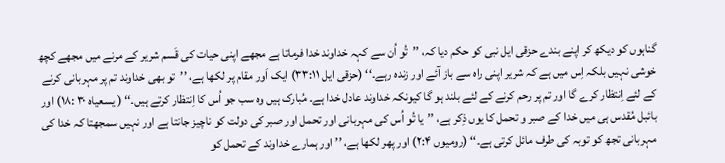گناہوں کو دیکھ کر اپنے بندے حزقی ایل نبی کو حکم دیا کہ، ’’تُو اُن سے کہہ خداوند خدا فرماتا ہے مجھے اپنی حیات کی قَسم شریر کے مرنے میں مجھے کچھ خوشی نہیں بلکہ اِس میں ہے کہ شریر اپنی راہ سے باز آئے اور زندہ رہے۔‘‘ (حزقی ایل ۳۳:۱۱) ایک اَور مقام پر لکھا ہے، ’’تو بھی خداوند تم پر مہربانی کرنے کے لئے اِنتظار کرے گا اور تم پر رحم کرنے کے لئے بلند ہو گا کیونکہ خداوند عادل خدا ہے۔ مُبارک ہیں وہ سب جو اُس کا اِنتظار کرتے ہیں۔‘‘ ( یسعیاہ ۳۰ :۱۸) اور بائبل مُقدس ہی میں خدا کے صبر و تحمل کا یوں ذِکر ہے، ’’یا تُو اُس کی مہربانی اور تحمل اور صبر کی دولت کو ناچیز جانتا ہے اور نہیں سمجھتا کہ خدا کی مہربانی تجھ کو توبہ کی طرف مائل کرتی ہے۔‘‘ (رومیوں ۲:۴) اور پھر لکھا ہے، ’’ اور ہمارے خداوند کے تحمل کو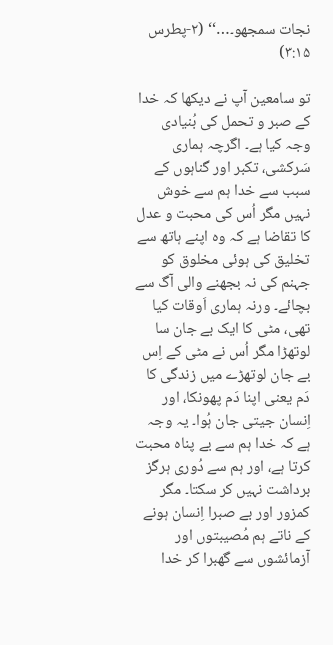نجات سمجھو۔…‘‘ (۲-پطرس ۳:۱۵)

تو سامعین آپ نے دیکھا کہ خدا کے صبر و تحمل کی بُنیادی وجہ کیا ہے۔ اگرچہ ہماری سَرکشی، تکبر اور گناہوں کے سبب سے خدا ہم سے خوش نہیں مگر اُس کی محبت و عدل کا تقاضا ہے کہ وہ اپنے ہاتھ سے تخلیق کی ہوئی مخلوق کو جہنم کی نہ بجھنے والی آگ سے بچائے۔ ورنہ ہماری اَوقات کیا تھی، مٹی کا ایک بے جان سا لوتھڑا مگر اُس نے مٹی کے اِس بے جان لوتھڑے میں زندگی کا دَم یعنی اپنا دَم پھونکا، اور اِنسان جیتی جان ہُوا۔ یہ وجہ ہے کہ خدا ہم سے بے پناہ محبت کرتا ہے، اور ہم سے دُوری ہرگز برداشت نہیں کر سکتا۔ مگر کمزور اور بے صبرا اِنسان ہونے کے ناتے ہم مُصیبتوں اور آزمائشوں سے گھبرا کر خدا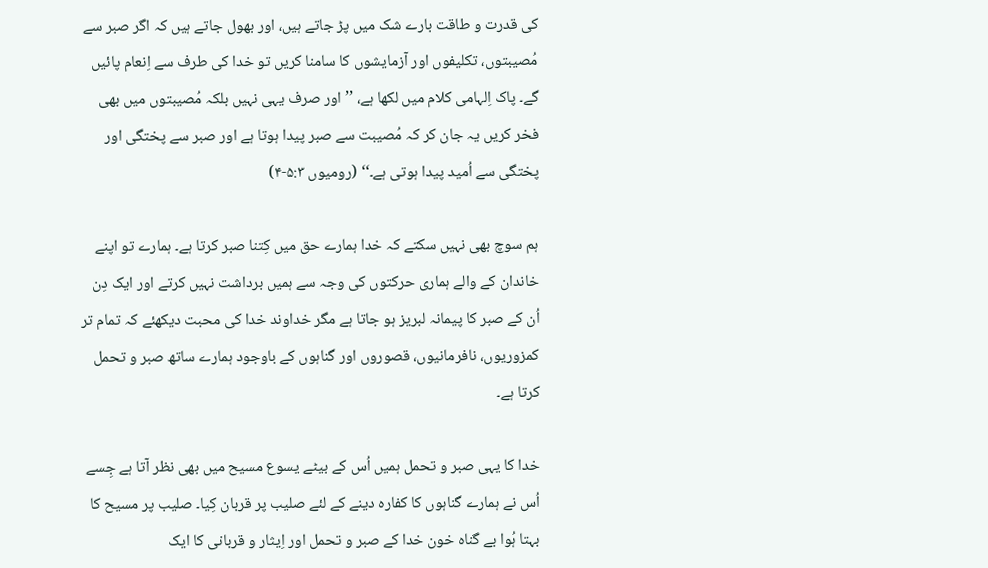کی قدرت و طاقت بارے شک میں پڑ جاتے ہیں، اور بھول جاتے ہیں کہ اگر صبر سے مُصیبتوں، تکلیفوں اور آزمایشوں کا سامنا کریں تو خدا کی طرف سے اِنعام پائیں گے۔ پاک اِلہامی کلام میں لکھا ہے، ’’اور صرف یہی نہیں بلکہ مُصیبتوں میں بھی فخر کریں یہ جان کر کہ مُصیبت سے صبر پیدا ہوتا ہے اور صبر سے پختگی اور پختگی سے اُمید پیدا ہوتی ہے۔‘‘ (رومیوں ۵:۳-۴)

ہم سوچ بھی نہیں سکتے کہ خدا ہمارے حق میں کِتنا صبر کرتا ہے۔ ہمارے تو اپنے خاندان کے والے ہماری حرکتوں کی وجہ سے ہمیں برداشت نہیں کرتے اور ایک دِن اُن کے صبر کا پیمانہ لبریز ہو جاتا ہے مگر خداوند خدا کی محبت دیکھئے کہ تمام تر کمزوریوں، نافرمانیوں، قصوروں اور گناہوں کے باوجود ہمارے ساتھ صبر و تحمل کرتا ہے۔

خدا کا یہی صبر و تحمل ہمیں اُس کے بیٹے یسوع مسیح میں بھی نظر آتا ہے جِسے اُس نے ہمارے گناہوں کا کفارہ دینے کے لئے صلیب پر قربان کِیا۔ صلیب پر مسیح کا بہتا ہُوا بے گناہ خون خدا کے صبر و تحمل اور اِیثار و قربانی کا ایک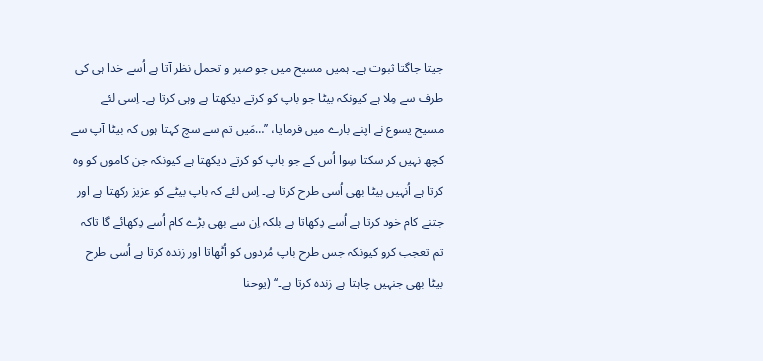جیتا جاگتا ثبوت ہے۔ ہمیں مسیح میں جو صبر و تحمل نظر آتا ہے اُسے خدا ہی کی طرف سے مِلا ہے کیونکہ بیٹا جو باپ کو کرتے دیکھتا ہے وہی کرتا ہے۔ اِسی لئے مسیح یسوع نے اپنے بارے میں فرمایا، ’’…مَیں تم سے سچ کہتا ہوں کہ بیٹا آپ سے کچھ نہیں کر سکتا سِوا اُس کے جو باپ کو کرتے دیکھتا ہے کیونکہ جن کاموں کو وہ کرتا ہے اُنہیں بیٹا بھی اُسی طرح کرتا ہے۔ اِس لئے کہ باپ بیٹے کو عزیز رکھتا ہے اور جتنے کام خود کرتا ہے اُسے دِکھاتا ہے بلکہ اِن سے بھی بڑے کام اُسے دِکھائے گا تاکہ تم تعجب کرو کیونکہ جس طرح باپ مُردوں کو اُٹھاتا اور زندہ کرتا ہے اُسی طرح بیٹا بھی جنہیں چاہتا ہے زندہ کرتا ہے۔‘‘ (یوحنا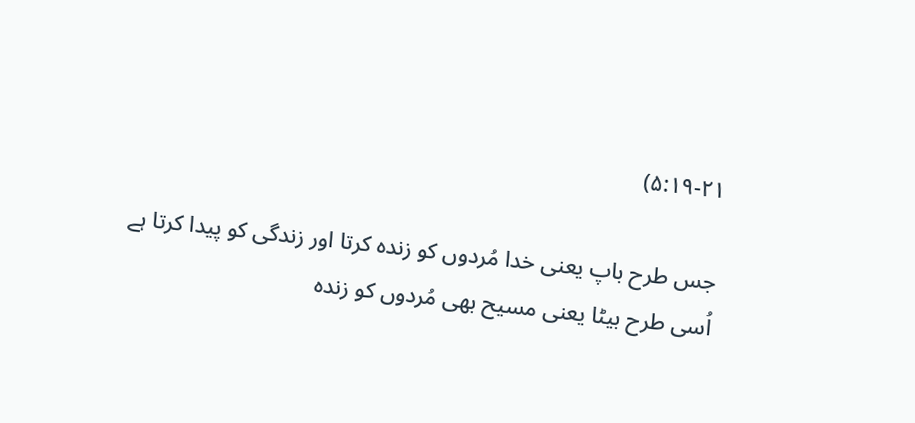۵:۱۹-۲۱)

جس طرح باپ یعنی خدا مُردوں کو زندہ کرتا اور زندگی کو پیدا کرتا ہے اُسی طرح بیٹا یعنی مسیح بھی مُردوں کو زندہ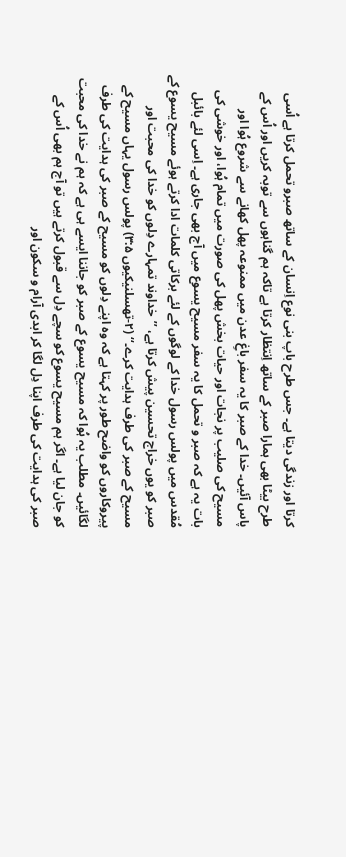کرتا اور زندگی دیتا ہے۔ جس طرح باپ بنی نوع اِنسان کے ساتھ صبرو تحمل کرتا ہے اُسی طرح بیٹا بھی ہمارا صبر کے ساتھ اِنتظار کرتا ہے تاکہ ہم گناہوں سے توبہ کریں اور اُس کے پاس آئیں۔ خدا کے صبر کا یہ سفر باغِ عدن میں ممنوعہ پھل کھانے سے شروع ہُوا اور مسیح کی صلیب پر نجات اور حیات بخش پھل کی صورت میں تمام ہُوا، اور خوشی کی بات یہ ہے کہ صبر و تحمل کا یہ سفر مسیح یسوع میں آج بھی جاری ہے۔ اِسی لئے بائبل مُقدس میں پولس رسول خدا کے لوگوں کے لئے برکاتی کلمات ادا کرتے ہوئے مسیح یسوع کے صبر کو یوں خراج تحسین پیش کرتا ہے، ’’خداوند تمہارے دِلوں کو خدا کی محبت اور مسیح کے صبر کی طرف ہدایت کرے۔‘‘ (۲-تھسلنیکیوں ۳:۵) پولس رسول یہاں مسیح کے پیروکاروں کو واضح طور پر کہتا ہے کہ وہ اپنے دِلوں کو مسیح کے صبر کی ہدایت کی طرف لگائیں۔ مطلب یہ ہُوا کہ مسیح یسوع کے صبر کو جاننا ایسے ہی ہے کہ ہم نے خدا کی محبت کو جان لیا ہے۔ اگر ہم مسیح یسوع کو سچے دِل سے قبول کرتے ہیں تو آج ہم بھی اُس کے صبر کی ہدایت کی طرف اپنا دِل لگا کر ابدی آرام و سکون اور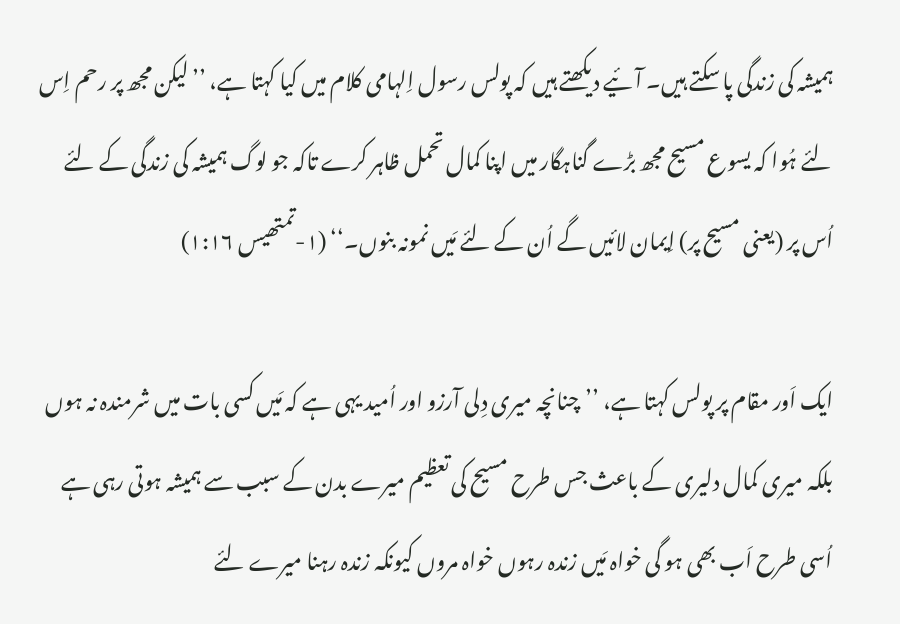ہمیشہ کی زندگی پا سکتے ہیں۔ آئیے دیکھتے ہیں کہ پولس رسول اِلہامی کلام میں کیا کہتا ہے، ’’لیکن مجھ پر رحم اِس لئے ہُوا کہ یسوع مسیح مجھ بڑے گناہگار میں اپنا کمال تحمل ظاہر کرے تاکہ جو لوگ ہمیشہ کی زندگی کے لئے اُس پر (یعنی مسیح پر) اِیمان لائیں گے اُن کے لئے مَیں نمونہ بنوں۔‘‘ (۱-تمتھیس ۱:۱۶)

ایک اَور مقام پر پولس کہتا ہے، ’’چنانچہ میری دِلی آرزو اور اُمید یہی ہے کہ مَیں کسی بات میں شرمندہ نہ ہوں بلکہ میری کمال دلیری کے باعث جس طرح مسیح کی تعظیم میرے بدن کے سبب سے ہمیشہ ہوتی رہی ہے اُسی طرح اَب بھی ہو گی خواہ مَیں زندہ رہوں خواہ مروں کیونکہ زندہ رہنا میرے لئے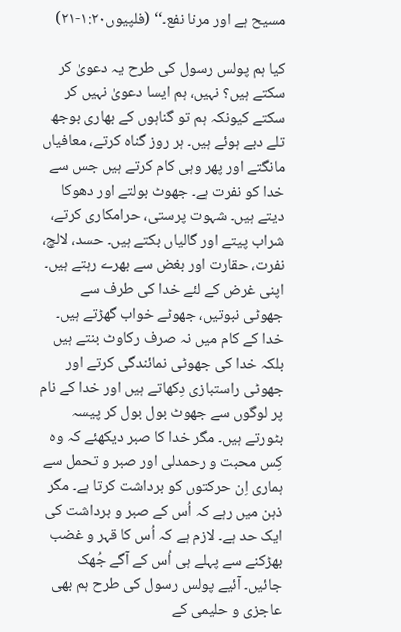مسیح ہے اور مرنا نفع۔‘‘ (فلپیوں۱:۲۰-۲۱)

کیا ہم پولس رسول کی طرح یہ دعویٰ کر سکتے ہیں؟ نہیں، ہم ایسا دعویٰ نہیں کر سکتے کیونکہ ہم تو گناہوں کے بھاری بوجھ تلے دبے ہوئے ہیں۔ ہر روز گناہ کرتے، معافیاں مانگتے اور پھر وہی کام کرتے ہیں جس سے خدا کو نفرت ہے۔ جھوٹ بولتے اور دھوکا دیتے ہیں۔ شہوت پرستی، حرامکاری کرتے، شراب پیتے اور گالیاں بکتے ہیں۔ حسد، لالچ، نفرت، حقارت اور بغض سے بھرے رہتے ہیں۔ اپنی غرض کے لئے خدا کی طرف سے جھوٹی نبوتیں، جھوٹے خواب گھڑتے ہیں۔ خدا کے کام میں نہ صرف رکاوٹ بنتے ہیں بلکہ خدا کی جھوٹی نمائندگی کرتے اور جھوٹی راستبازی دِکھاتے ہیں اور خدا کے نام پر لوگوں سے جھوٹ بول بول کر پیسہ بٹورتے ہیں۔ مگر خدا کا صبر دیکھئے کہ وہ کِس محبت و رحمدلی اور صبر و تحمل سے ہماری اِن حرکتوں کو برداشت کرتا ہے۔ مگر ذہن میں رہے کہ اُس کے صبر و برداشت کی ایک حد ہے۔ لازم ہے کہ اُس کا قہر و غضب بھڑکنے سے پہلے ہی اُس کے آگے جُھک جائیں۔ آئیے پولس رسول کی طرح ہم بھی عاجزی و حلیمی کے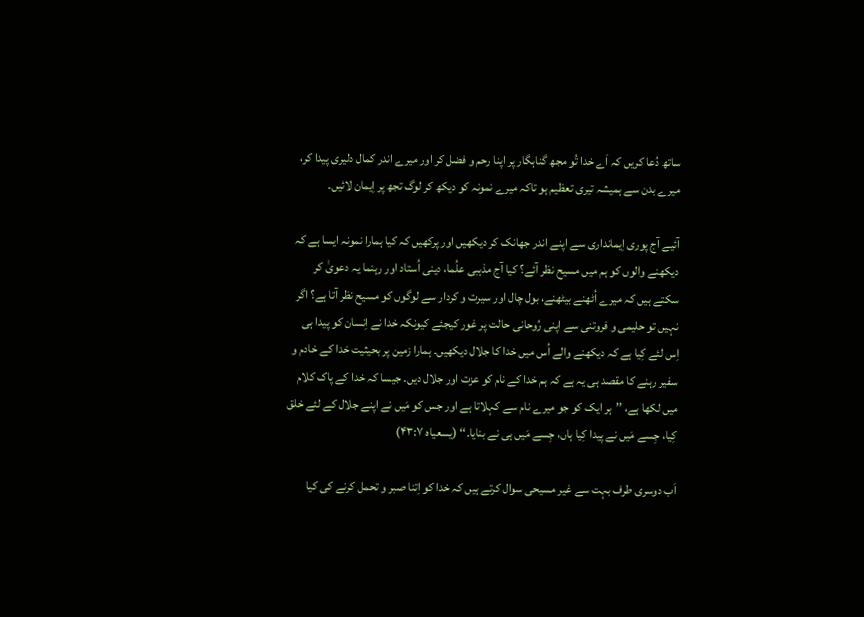ساتھ دُعا کریں کہ اَے خدا تُو مجھ گناہگار پر اپنا رحم و فضل کر اور میرے اندر کمال دلیری پیدا کر، میرے بدن سے ہمیشہ تیری تعظیم ہو تاکہ میرے نمونہ کو دیکھ کر لوگ تجھ پر اِیمان لائیں۔

آئیے آج پوری اِیمانداری سے اپنے اندر جھانک کر دیکھیں اور پرکھیں کہ کیا ہمارا نمونہ ایسا ہے کہ دیکھنے والوں کو ہم میں مسیح نظر آئے؟ کیا آج مذہبی علُما، دینی اُستاد اور رہنما یہ دعویٰ کر سکتے ہیں کہ میرے اُٹھنے بیٹھنے، بول چال اور سیرت و کردار سے لوگوں کو مسیح نظر آتا ہے؟ اگر نہیں تو حلیمی و فروتنی سے اپنی رُوحانی حالت پر غور کیجئے کیونکہ خدا نے اِنسان کو پیدا ہی اِس لئے کِیا ہے کہ دیکھنے والے اُس میں خدا کا جلال دیکھیں۔ ہمارا زمین پر بحیثیت خدا کے خادم و سفیر رہنے کا مقصد ہی یہ ہے کہ ہم خدا کے نام کو عزت اور جلال دیں۔ جیسا کہ خدا کے پاک کلام میں لکھا ہے، ’’ہر ایک کو جو میرے نام سے کہلاتا ہے اور جس کو مَیں نے اپنے جلال کے لئے خلق کِیا، جِسے مَیں نے پیدا کِیا ہاں، جِسے مَیں ہی نے بنایا۔‘‘ (یسعیاہ ۴۳:۷)

اَب دوسری طرف بہت سے غیر مسیحی سوال کرتے ہیں کہ خدا کو اِتنا صبر و تحمل کرنے کی کیا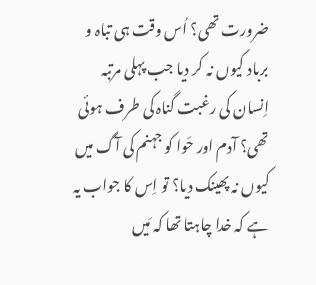ضرورت تھی؟ اُس وقت ہی تباہ و برباد کیوں نہ کر دیا جب پہلی مرتبہ اِنسان کی رغبت گناہ کی طرف ہوئی تھی؟ آدم اور حَوا کو جہنم کی آگ میں کیوں نہ پھینک دیا؟ تو اِس کا جواب یہ ہے کہ خدا چاہتا تھا کہ مَیں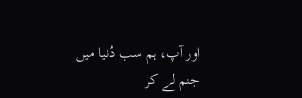اور آپ، ہم سب دُنیا میں جنم لے کر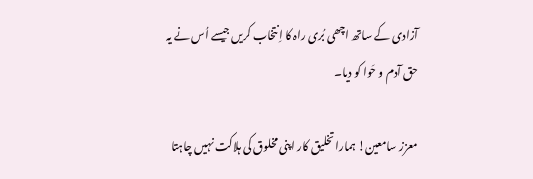آزادی کے ساتھ اچھی بُری راہ کا اِنتخاب کریں جیسے اُس نے یہ حق آدم و حَوا کو دیا۔

معزز سامعین! ہمارا تخلیق کار اپنی مخلوق کی ہلاکت نہیں چاہتا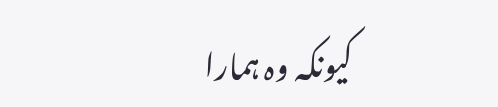کیونکہ وہ ہمارا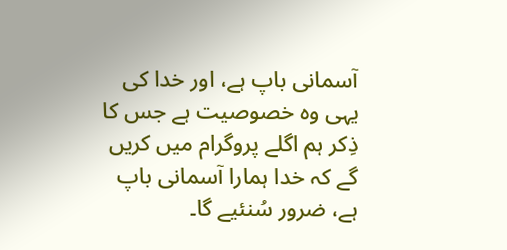آسمانی باپ ہے، اور خدا کی یہی وہ خصوصیت ہے جس کا ذِکر ہم اگلے پروگرام میں کریں گے کہ خدا ہمارا آسمانی باپ ہے، ضرور سُنئیے گا۔